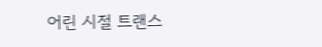어린 시절 트랜스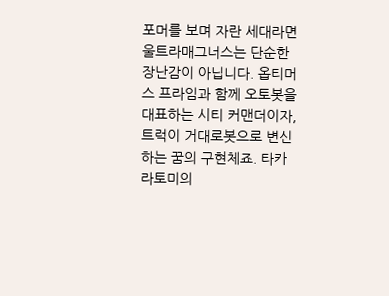포머를 보며 자란 세대라면 울트라매그너스는 단순한 장난감이 아닙니다. 옵티머스 프라임과 함께 오토봇을 대표하는 시티 커맨더이자, 트럭이 거대로봇으로 변신하는 꿈의 구현체죠. 타카라토미의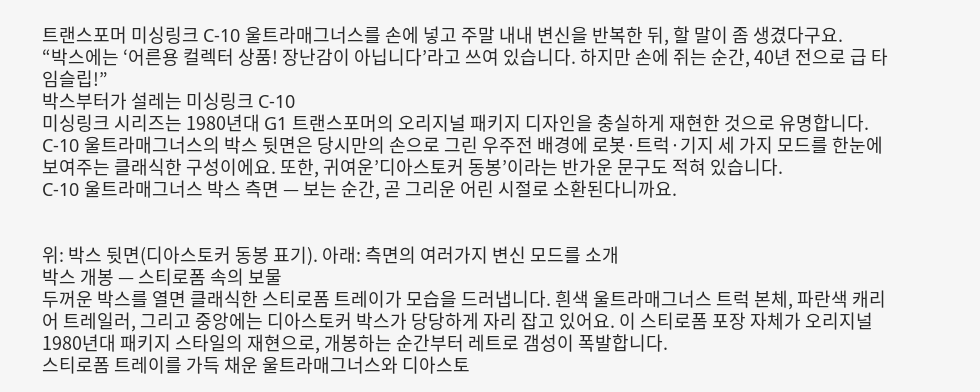트랜스포머 미싱링크 C-10 울트라매그너스를 손에 넣고 주말 내내 변신을 반복한 뒤, 할 말이 좀 생겼다구요.
“박스에는 ‘어른용 컬렉터 상품! 장난감이 아닙니다’라고 쓰여 있습니다. 하지만 손에 쥐는 순간, 40년 전으로 급 타임슬립!”
박스부터가 설레는 미싱링크 C-10
미싱링크 시리즈는 1980년대 G1 트랜스포머의 오리지널 패키지 디자인을 충실하게 재현한 것으로 유명합니다. C-10 울트라매그너스의 박스 뒷면은 당시만의 손으로 그린 우주전 배경에 로봇·트럭·기지 세 가지 모드를 한눈에 보여주는 클래식한 구성이에요. 또한, 귀여운’디아스토커 동봉’이라는 반가운 문구도 적혀 있습니다.
C-10 울트라매그너스 박스 측면 — 보는 순간, 곧 그리운 어린 시절로 소환된다니까요.


위: 박스 뒷면(디아스토커 동봉 표기). 아래: 측면의 여러가지 변신 모드를 소개
박스 개봉 — 스티로폼 속의 보물
두꺼운 박스를 열면 클래식한 스티로폼 트레이가 모습을 드러냅니다. 흰색 울트라매그너스 트럭 본체, 파란색 캐리어 트레일러, 그리고 중앙에는 디아스토커 박스가 당당하게 자리 잡고 있어요. 이 스티로폼 포장 자체가 오리지널 1980년대 패키지 스타일의 재현으로, 개봉하는 순간부터 레트로 갬성이 폭발합니다.
스티로폼 트레이를 가득 채운 울트라매그너스와 디아스토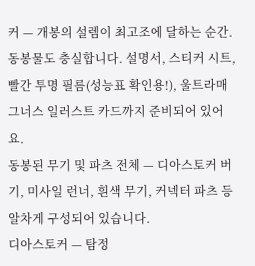커 — 개봉의 설렘이 최고조에 달하는 순간.
동봉물도 충실합니다. 설명서, 스티커 시트, 빨간 투명 필름(성능표 확인용!), 울트라매그너스 일러스트 카드까지 준비되어 있어요.
동봉된 무기 및 파츠 전체 — 디아스토커 버기, 미사일 런너, 흰색 무기, 커넥터 파츠 등 알차게 구성되어 있습니다.
디아스토커 — 탐정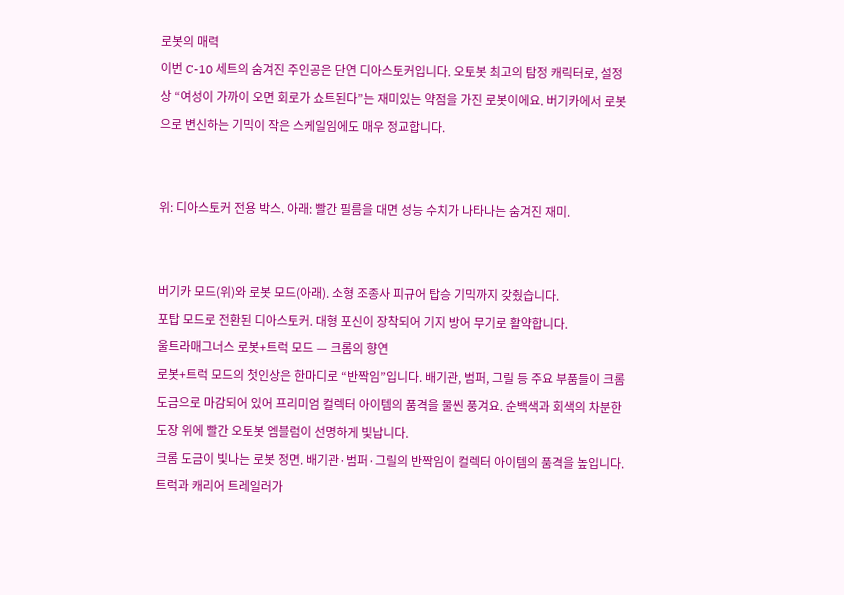로봇의 매력
이번 C-10 세트의 숨겨진 주인공은 단연 디아스토커입니다. 오토봇 최고의 탐정 캐릭터로, 설정상 “여성이 가까이 오면 회로가 쇼트된다”는 재미있는 약점을 가진 로봇이에요. 버기카에서 로봇으로 변신하는 기믹이 작은 스케일임에도 매우 정교합니다.


위: 디아스토커 전용 박스. 아래: 빨간 필름을 대면 성능 수치가 나타나는 숨겨진 재미.


버기카 모드(위)와 로봇 모드(아래). 소형 조종사 피규어 탑승 기믹까지 갖췄습니다.
포탑 모드로 전환된 디아스토커. 대형 포신이 장착되어 기지 방어 무기로 활약합니다.
울트라매그너스 로봇+트럭 모드 — 크롬의 향연
로봇+트럭 모드의 첫인상은 한마디로 “반짝임”입니다. 배기관, 범퍼, 그릴 등 주요 부품들이 크롬 도금으로 마감되어 있어 프리미엄 컬렉터 아이템의 품격을 물씬 풍겨요. 순백색과 회색의 차분한 도장 위에 빨간 오토봇 엠블럼이 선명하게 빛납니다.
크롬 도금이 빛나는 로봇 정면. 배기관·범퍼·그릴의 반짝임이 컬렉터 아이템의 품격을 높입니다.
트럭과 캐리어 트레일러가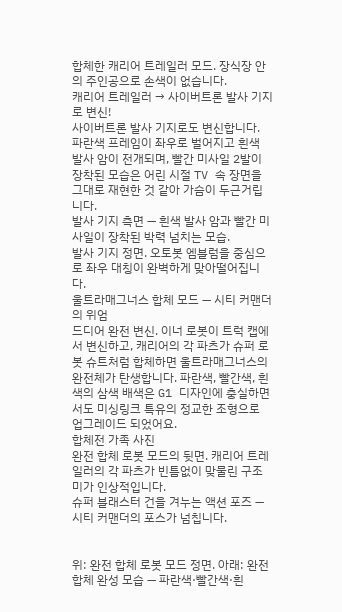합체한 캐리어 트레일러 모드. 장식장 안의 주인공으로 손색이 없습니다.
캐리어 트레일러 → 사이버트론 발사 기지로 변신!
사이버트론 발사 기지로도 변신합니다. 파란색 프레임이 좌우로 벌어지고 흰색 발사 암이 전개되며, 빨간 미사일 2발이 장착된 모습은 어린 시절 TV 속 장면을 그대로 재현한 것 같아 가슴이 두근거립니다.
발사 기지 측면 — 흰색 발사 암과 빨간 미사일이 장착된 박력 넘치는 모습.
발사 기지 정면. 오토봇 엠블럼을 중심으로 좌우 대칭이 완벽하게 맞아떨어집니다.
울트라매그너스 합체 모드 — 시티 커맨더의 위엄
드디어 완전 변신. 이너 로봇이 트럭 캡에서 변신하고, 캐리어의 각 파츠가 슈퍼 로봇 슈트처럼 합체하면 울트라매그너스의 완전체가 탄생합니다. 파란색, 빨간색, 흰색의 삼색 배색은 G1 디자인에 충실하면서도 미싱링크 특유의 정교한 조형으로 업그레이드 되었어요.
합체전 가족 사진
완전 합체 로봇 모드의 뒷면. 캐리어 트레일러의 각 파츠가 빈틈없이 맞물린 구조미가 인상적입니다.
슈퍼 블래스터 건을 겨누는 액션 포즈 — 시티 커맨더의 포스가 넘칩니다.


위: 완전 합체 로봇 모드 정면. 아래: 완전 합체 완성 모습 — 파란색·빨간색·흰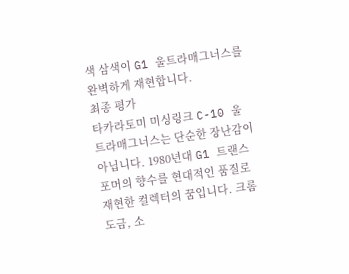색 삼색이 G1 울트라매그너스를 완벽하게 재현합니다.
최종 평가
타카라토미 미싱링크 C-10 울트라매그너스는 단순한 장난감이 아닙니다. 1980년대 G1 트랜스포머의 향수를 현대적인 품질로 재현한 컬렉터의 꿈입니다. 크롬 도금, 소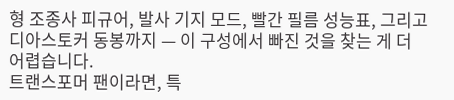형 조종사 피규어, 발사 기지 모드, 빨간 필름 성능표, 그리고 디아스토커 동봉까지 — 이 구성에서 빠진 것을 찾는 게 더 어렵습니다.
트랜스포머 팬이라면, 특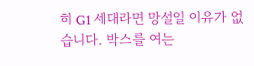히 G1 세대라면 망설일 이유가 없습니다. 박스를 여는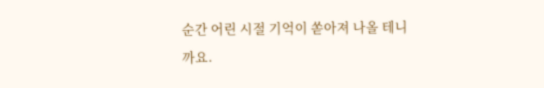순간 어린 시절 기억이 쏟아져 나올 테니까요.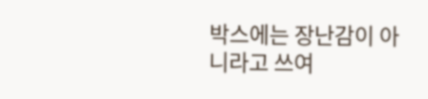박스에는 장난감이 아니라고 쓰여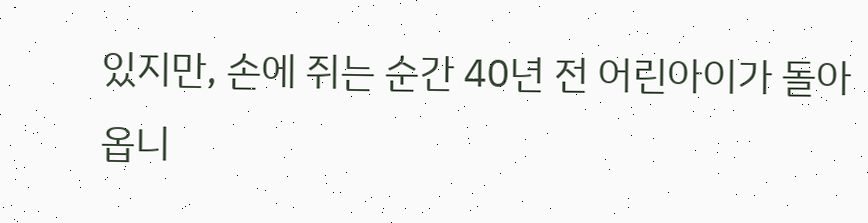있지만, 손에 쥐는 순간 40년 전 어린아이가 돌아옵니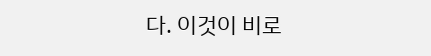다. 이것이 비로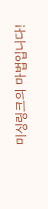미싱링크의 마법입니다!